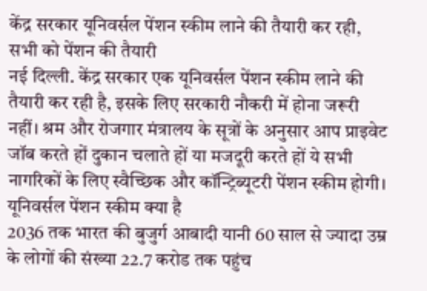केंद्र सरकार यूनिवर्सल पेंशन स्कीम लाने की तैयारी कर रही, सभी को पेंशन की तैयारी
नई दिल्ली. केंद्र सरकार एक यूनिवर्सल पेंशन स्कीम लाने की तैयारी कर रही है, इसके लिए सरकारी नौकरी में होना जरूरी नहीं। श्रम और रोजगार मंत्रालय के सूत्रों के अनुसार आप प्राइवेट जॉब करते हों दुकान चलाते हों या मजदूरी करते हों ये सभी नागरिकों के लिए स्वैच्छिक और कॉन्ट्रिब्यूटरी पेंशन स्कीम होगी।
यूनिवर्सल पेंशन स्कीम क्या है
2036 तक भारत की बुजुर्ग आबादी यानी 60 साल से ज्यादा उम्र के लोगों की संख्या 22.7 करोड तक पहुंच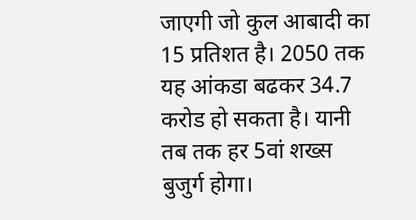जाएगी जो कुल आबादी का 15 प्रतिशत है। 2050 तक यह आंकडा बढकर 34.7 करोड हो सकता है। यानी तब तक हर 5वां शख्स बुजुर्ग होगा।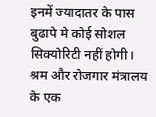इनमें ज्यादातर के पास बुढापे मे कोई सोशल सिक्योरिटी नहीं होगी। श्रम और रोजगार मंत्रालय के एक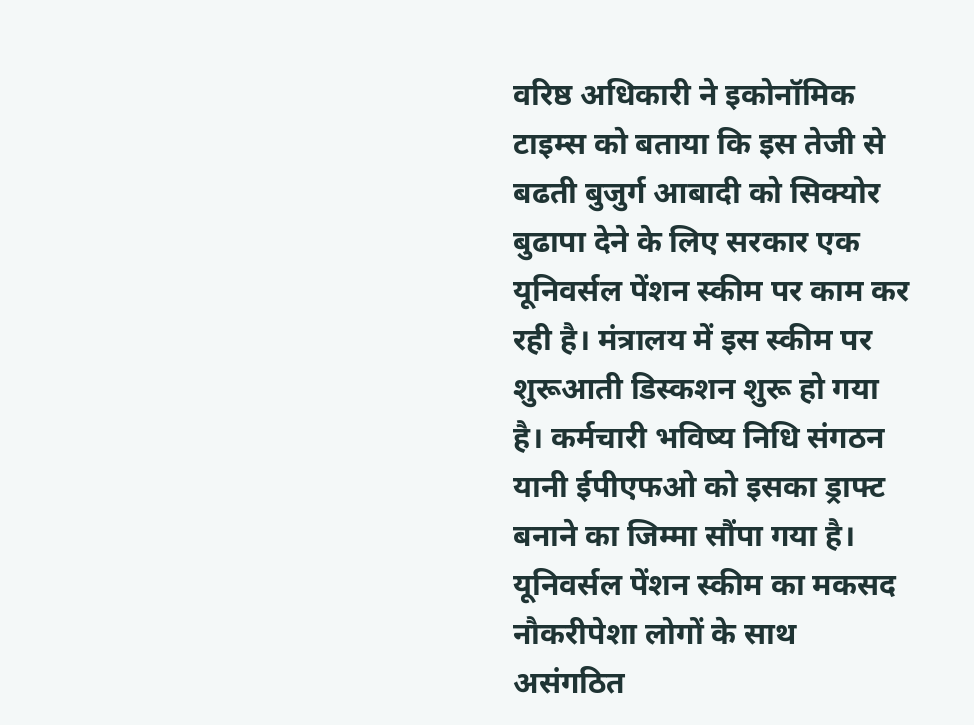वरिष्ठ अधिकारी ने इकोनॉमिक टाइम्स को बताया कि इस तेजी से बढती बुजुर्ग आबादी को सिक्योर बुढापा देने के लिए सरकार एक यूनिवर्सल पेंशन स्कीम पर काम कर रही है। मंत्रालय में इस स्कीम पर शुरूआती डिस्कशन शुरू हो गया है। कर्मचारी भविष्य निधि संगठन यानी ईपीएफओ को इसका ड्राफ्ट बनाने का जिम्मा सौंपा गया है। यूनिवर्सल पेंशन स्कीम का मकसद नौकरीपेशा लोगों के साथ असंगठित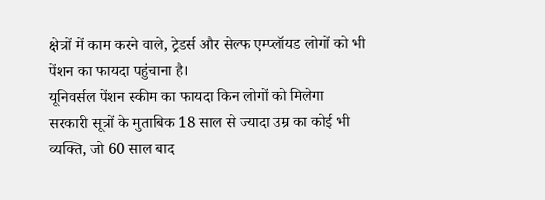क्षेत्रों में काम करने वाले, ट्रेडर्स और सेल्फ एम्प्लॉयड लोगों को भी पेंशन का फायदा पहुंचाना है।
यूनिवर्सल पेंशन स्कीम का फायदा किन लोगों को मिलेगा
सरकारी सूत्रों के मुताबिक 18 साल से ज्यादा उम्र का कोई भी व्यक्ति, जो 60 साल बाद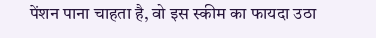पेंशन पाना चाहता है, वो इस स्कीम का फायदा उठा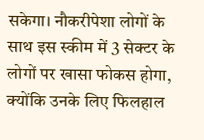सकेगा। नौकरीपेशा लोगों के साथ इस स्कीम में 3 सेक्टर के लोगों पर खासा फोकस होगा, क्योंकि उनके लिए फिलहाल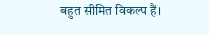बहुत सीमित विकल्प हैं।